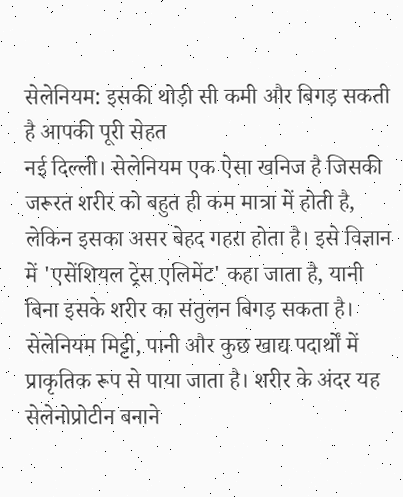सेलेनियम: इसकी थोड़ी सी कमी और बिगड़ सकती है आपकी पूरी सेहत
नई दिल्ली। सेलेनियम एक ऐसा खनिज है जिसकी जरूरत शरीर को बहुत ही कम मात्रा में होती है, लेकिन इसका असर बेहद गहरा होता है। इसे विज्ञान में 'एसेंशियल ट्रेस एलिमेंट' कहा जाता है, यानी बिना इसके शरीर का संतुलन बिगड़ सकता है। सेलेनियम मिट्टी, पानी और कुछ खाद्य पदार्थों में प्राकृतिक रूप से पाया जाता है। शरीर के अंदर यह सेलेनोप्रोटीन बनाने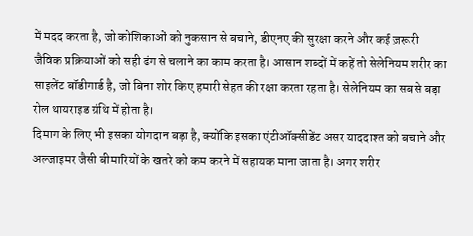में मदद करता है, जो कोशिकाओं को नुकसान से बचाने, डीएनए की सुरक्षा करने और कई ज़रूरी जैविक प्रक्रियाओं को सही ढंग से चलाने का काम करता है। आसान शब्दों में कहें तो सेलेनियम शरीर का साइलेंट बॉडीगार्ड है, जो बिना शोर किए हमारी सेहत की रक्षा करता रहता है। सेलेनियम का सबसे बड़ा रोल थायराइड ग्रंथि में होता है।
दिमाग के लिए भी इसका योगदान बड़ा है, क्योंकि इसका एंटीऑक्सीडेंट असर याददाश्त को बचाने और अल्जाइमर जैसी बीमारियों के खतरे को कम करने में सहायक माना जाता है। अगर शरीर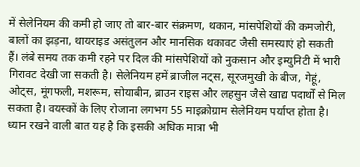में सेलेनियम की कमी हो जाए तो बार-बार संक्रमण, थकान, मांसपेशियों की कमजोरी, बालों का झड़ना, थायराइड असंतुलन और मानसिक थकावट जैसी समस्याएं हो सकती हैं। लंबे समय तक कमी रहने पर दिल की मांसपेशियों को नुकसान और इम्युनिटी में भारी गिरावट देखी जा सकती है। सेलेनियम हमें ब्राजील नट्स, सूरजमुखी के बीज, गेहूं, ओट्स, मूंगफली, मशरूम, सोयाबीन, ब्राउन राइस और लहसुन जैसे खाद्य पदार्थों से मिल सकता है। वयस्कों के लिए रोजाना लगभग 55 माइक्रोग्राम सेलेनियम पर्याप्त होता है। ध्यान रखने वाली बात यह है कि इसकी अधिक मात्रा भी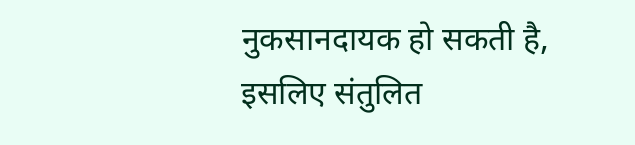नुकसानदायक हो सकती है, इसलिए संतुलित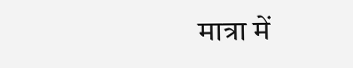मात्रा में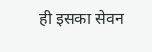ही इसका सेवन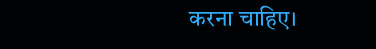करना चाहिए।